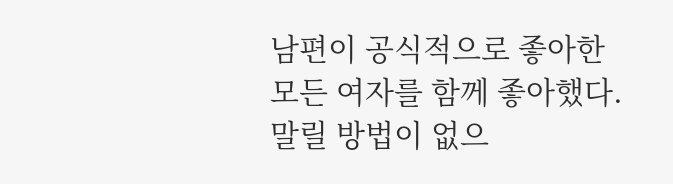남편이 공식적으로 좋아한
모든 여자를 함께 좋아했다.
말릴 방법이 없으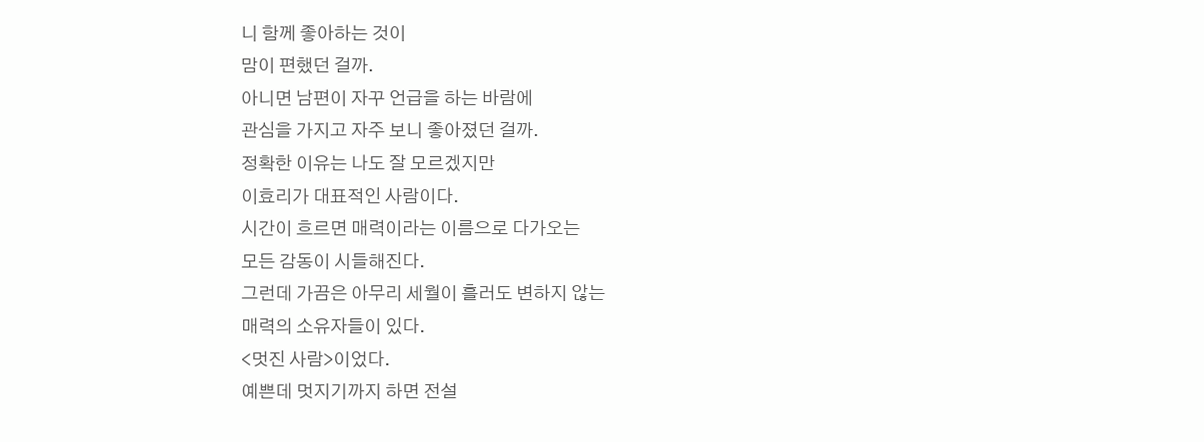니 함께 좋아하는 것이
맘이 편했던 걸까.
아니면 남편이 자꾸 언급을 하는 바람에
관심을 가지고 자주 보니 좋아졌던 걸까.
정확한 이유는 나도 잘 모르겠지만
이효리가 대표적인 사람이다.
시간이 흐르면 매력이라는 이름으로 다가오는
모든 감동이 시들해진다.
그런데 가끔은 아무리 세월이 흘러도 변하지 않는
매력의 소유자들이 있다.
<멋진 사람>이었다.
예쁜데 멋지기까지 하면 전설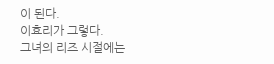이 된다.
이효리가 그렇다.
그녀의 리즈 시절에는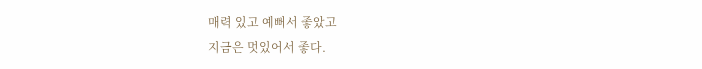매력 있고 예뻐서 좋았고
지금은 멋있어서 좋다.